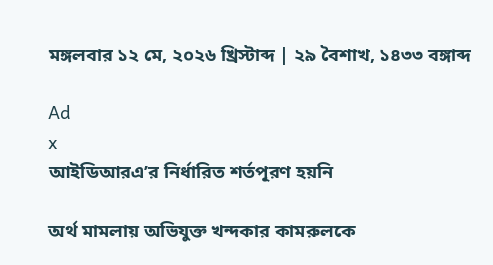মঙ্গলবার ১২ মে, ২০২৬ খ্রিস্টাব্দ | ২৯ বৈশাখ, ১৪৩৩ বঙ্গাব্দ

Ad
x
আইডিআরএ’র নির্ধারিত শর্তপূরণ হয়নি

অর্থ মামলায় অভিযুক্ত খন্দকার কামরুলকে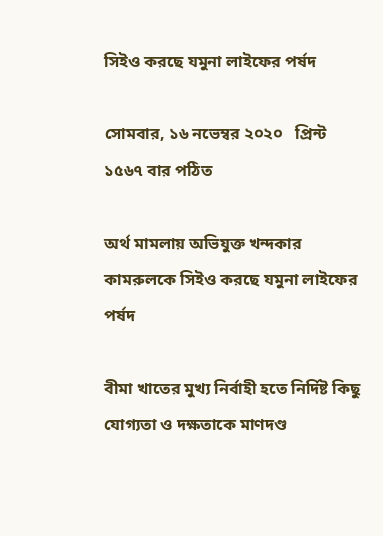সিইও করছে যমুনা লাইফের পর্ষদ

সোমবার, ১৬ নভেম্বর ২০২০   প্রিন্ট   ১৫৬৭ বার পঠিত

অর্থ মামলায় অভিযুক্ত খন্দকার কামরুলকে সিইও করছে যমুনা লাইফের পর্ষদ

বীমা খাতের মুখ্য নির্বাহী হতে নির্দিষ্ট কিছু যোগ্যতা ও দক্ষতাকে মাণদণ্ড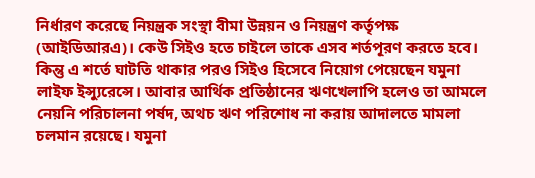নির্ধারণ করেছে নিয়ন্ত্রক সংস্থা বীমা উন্নয়ন ও নিয়ন্ত্রণ কর্তৃপক্ষ (আইডিআরএ)। কেউ সিইও হতে চাইলে তাকে এসব শর্তপূরণ করতে হবে। কিন্তু এ শর্তে ঘাটতি থাকার পরও সিইও হিসেবে নিয়োগ পেয়েছেন যমুনা লাইফ ইন্স্যুরেন্সে। আবার আর্থিক প্রতিষ্ঠানের ঋণখেলাপি হলেও তা আমলে নেয়নি পরিচালনা পর্ষদ, অথচ ঋণ পরিশোধ না করায় আদালতে মামলা চলমান রয়েছে। যমুনা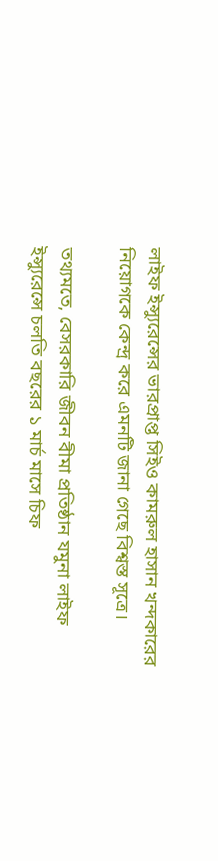লাইফ ইন্স্যুরেন্সের ভারপ্রাপ্ত সিইও কামরুল হাসান খন্দকারের নিয়োগকে কেন্দ্র করে এমনটি জানা গেছে বিশ্বস্ত সূত্রে।

তথ্যমতে, বেসরকারি জীবন বীমা প্রতিষ্ঠান যমুনা লাইফ ইন্স্যুরেন্সে চলতি বছরের ১ মার্চ মাসে চিফ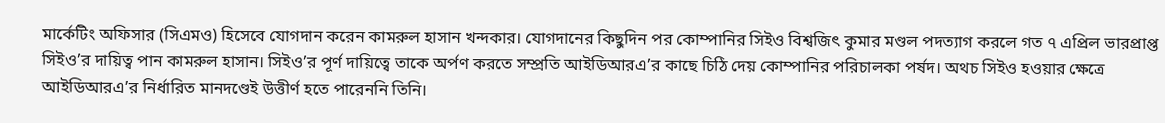মার্কেটিং অফিসার (সিএমও) হিসেবে যোগদান করেন কামরুল হাসান খন্দকার। যোগদানের কিছুদিন পর কোম্পানির সিইও বিশ্বজিৎ কুমার মণ্ডল পদত্যাগ করলে গত ৭ এপ্রিল ভারপ্রাপ্ত সিইও’র দায়িত্ব পান কামরুল হাসান। সিইও’র পূর্ণ দায়িত্বে তাকে অর্পণ করতে সম্প্রতি আইডিআরএ’র কাছে চিঠি দেয় কোম্পানির পরিচালকা পর্ষদ। অথচ সিইও হওয়ার ক্ষেত্রে আইডিআরএ’র নির্ধারিত মানদণ্ডেই উত্তীর্ণ হতে পারেননি তিনি।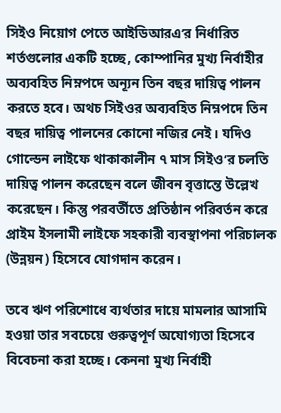সিইও নিয়োগ পেতে আইডিআরএ’র নির্ধারিত শর্তগুলোর একটি হচ্ছে, কোম্পানির মুখ্য নির্বাহীর অব্যবহিত নিম্নপদে অন্যূন তিন বছর দায়িত্ব পালন করতে হবে। অথচ সিইওর অব্যবহিত নিম্নপদে তিন বছর দায়িত্ব পালনের কোনো নজির নেই। যদিও গোল্ডেন লাইফে থাকাকালীন ৭ মাস সিইও’র চলতি দায়িত্ব পালন করেছেন বলে জীবন বৃত্তান্তে উল্লেখ করেছেন। কিন্তু পরবর্তীতে প্রতিষ্ঠান পরিবর্তন করে প্রাইম ইসলামী লাইফে সহকারী ব্যবস্থাপনা পরিচালক (উন্নয়ন) হিসেবে যোগদান করেন।

তবে ঋণ পরিশোধে ব্যর্থতার দায়ে মামলার আসামি হওয়া তার সবচেয়ে গুরুত্বপূর্ণ অযোগ্যতা হিসেবে বিবেচনা করা হচ্ছে। কেননা মুখ্য নির্বাহী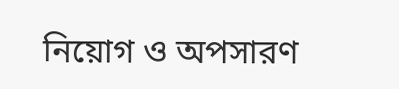নিয়োগ ও অপসারণ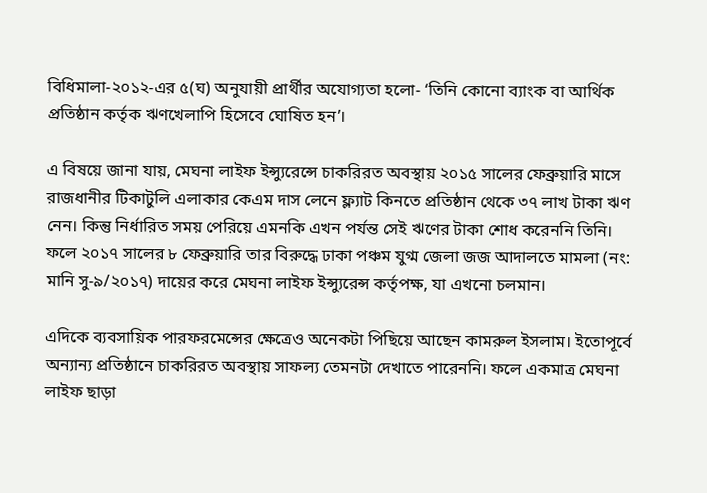বিধিমালা-২০১২-এর ৫(ঘ) অনুযায়ী প্রার্থীর অযোগ্যতা হলো- ‘তিনি কোনো ব্যাংক বা আর্থিক প্রতিষ্ঠান কর্তৃক ঋণখেলাপি হিসেবে ঘোষিত হন’।

এ বিষয়ে জানা যায়, মেঘনা লাইফ ইন্স্যুরেন্সে চাকরিরত অবস্থায় ২০১৫ সালের ফেব্রুয়ারি মাসে রাজধানীর টিকাটুলি এলাকার কেএম দাস লেনে ফ্ল্যাট কিনতে প্রতিষ্ঠান থেকে ৩৭ লাখ টাকা ঋণ নেন। কিন্তু নির্ধারিত সময় পেরিয়ে এমনকি এখন পর্যন্ত সেই ঋণের টাকা শোধ করেননি তিনি। ফলে ২০১৭ সালের ৮ ফেব্রুয়ারি তার বিরুদ্ধে ঢাকা পঞ্চম যুগ্ম জেলা জজ আদালতে মামলা (নং: মানি সু-৯/২০১৭) দায়ের করে মেঘনা লাইফ ইন্স্যুরেন্স কর্তৃপক্ষ, যা এখনো চলমান।

এদিকে ব্যবসায়িক পারফরমেন্সের ক্ষেত্রেও অনেকটা পিছিয়ে আছেন কামরুল ইসলাম। ইতোপূর্বে অন্যান্য প্রতিষ্ঠানে চাকরিরত অবস্থায় সাফল্য তেমনটা দেখাতে পারেননি। ফলে একমাত্র মেঘনা লাইফ ছাড়া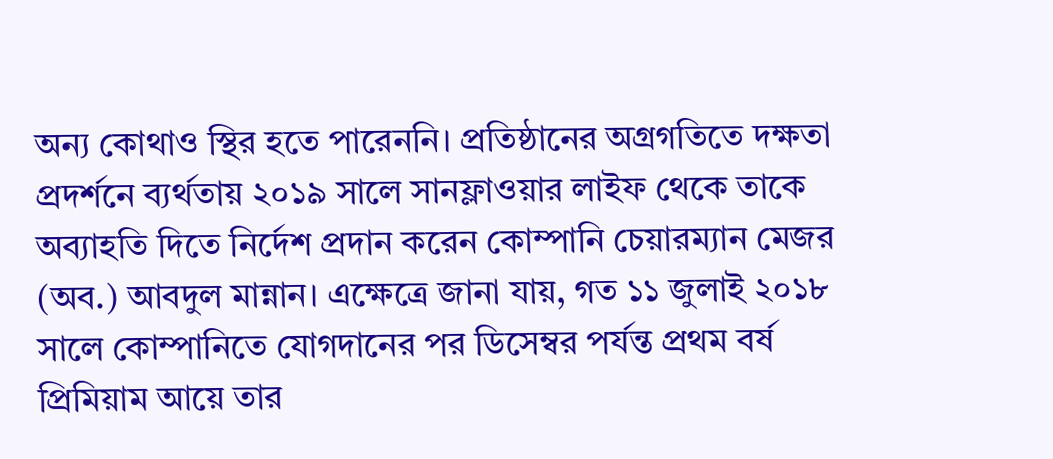অন্য কোথাও স্থির হতে পারেননি। প্রতিষ্ঠানের অগ্রগতিতে দক্ষতা প্রদর্শনে ব্যর্থতায় ২০১৯ সালে সানফ্লাওয়ার লাইফ থেকে তাকে অব্যাহতি দিতে নির্দেশ প্রদান করেন কোম্পানি চেয়ারম্যান মেজর (অব.) আবদুল মান্নান। এক্ষেত্রে জানা যায়, গত ১১ জুলাই ২০১৮ সালে কোম্পানিতে যোগদানের পর ডিসেম্বর পর্যন্ত প্রথম বর্ষ প্রিমিয়াম আয়ে তার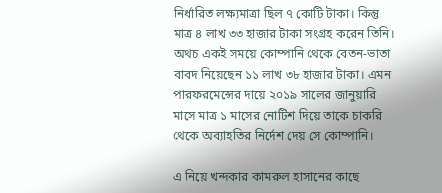নির্ধারিত লক্ষ্যমাত্রা ছিল ৭ কোটি টাকা। কিন্তু মাত্র ৪ লাখ ৩৩ হাজার টাকা সংগ্রহ করেন তিনি। অথচ একই সময়ে কোম্পানি থেকে বেতন-ভাতা বাবদ নিয়েছেন ১১ লাখ ৩৮ হাজার টাকা। এমন পারফরমেন্সের দায়ে ২০১৯ সালের জানুয়ারি মাসে মাত্র ১ মাসের নোটিশ দিয়ে তাকে চাকরি থেকে অব্যাহতির নির্দেশ দেয় সে কোম্পানি।

এ নিয়ে খন্দকার কামরুল হাসানের কাছে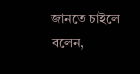জানতে চাইলে বলেন,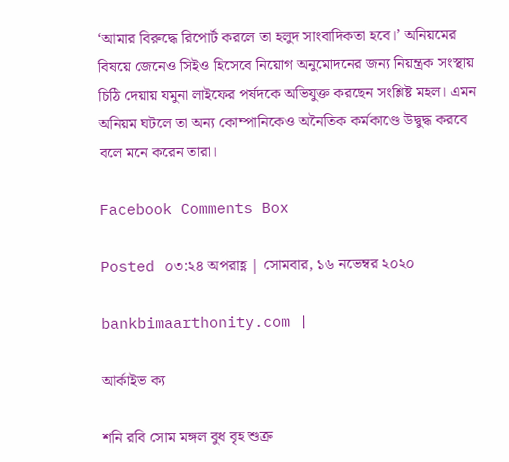‘আমার বিরুদ্ধে রিপোর্ট করলে তা হলুদ সাংবাদিকতা হবে।’ অনিয়মের বিষয়ে জেনেও সিইও হিসেবে নিয়োগ অনুমোদনের জন্য নিয়ন্ত্রক সংস্থায় চিঠি দেয়ায় যমুনা লাইফের পর্ষদকে অভিযুক্ত করছেন সংশ্লিষ্ট মহল। এমন অনিয়ম ঘটলে তা অন্য কোম্পানিকেও অনৈতিক কর্মকাণ্ডে উদ্বুদ্ধ করবে বলে মনে করেন তারা।

Facebook Comments Box

Posted ০৩:২৪ অপরাহ্ণ | সোমবার, ১৬ নভেম্বর ২০২০

bankbimaarthonity.com |

আর্কাইভ ক্য

শনি রবি সোম মঙ্গল বুধ বৃহ শুক্র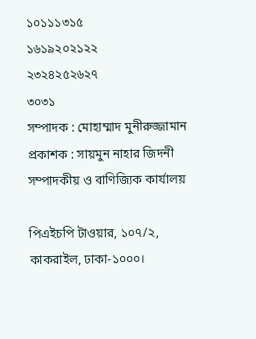১০১১১৩১৫
১৬১৯২০২১২২
২৩২৪২৫২৬২৭
৩০৩১
সম্পাদক : মোহাম্মাদ মুনীরুজ্জামান
প্রকাশক : সায়মুন নাহার জিদনী
সম্পাদকীয় ও বাণিজ্যিক কার্যালয়

পিএইচপি টাওয়ার, ১০৭/২, কাকরাইল, ঢাকা-১০০০।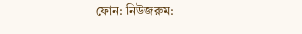ফোন: নিউজরুম: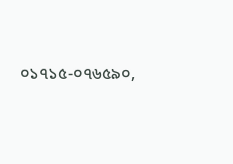০১৭১৫-০৭৬৫৯০,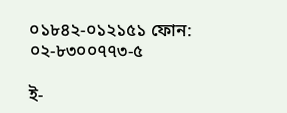০১৮৪২-০১২১৫১ ফোন: ০২-৮৩০০৭৭৩-৫

ই-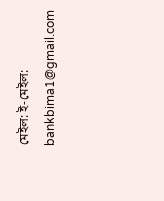মেইল: ই-মেইল: bankbima1@gmail.com